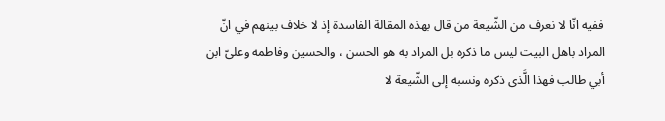ففيه انّا لا نعرف من الشّيعة من قال بهذه المقالة الفاسدة إذ لا خلاف بينهم في انّ المراد باهل البيت ليس ما ذكره بل المراد به هو الحسن ، والحسين وفاطمه وعلىّ ابن أبي طالب فهذا الَّذى ذكره ونسبه إلى الشّيعة لا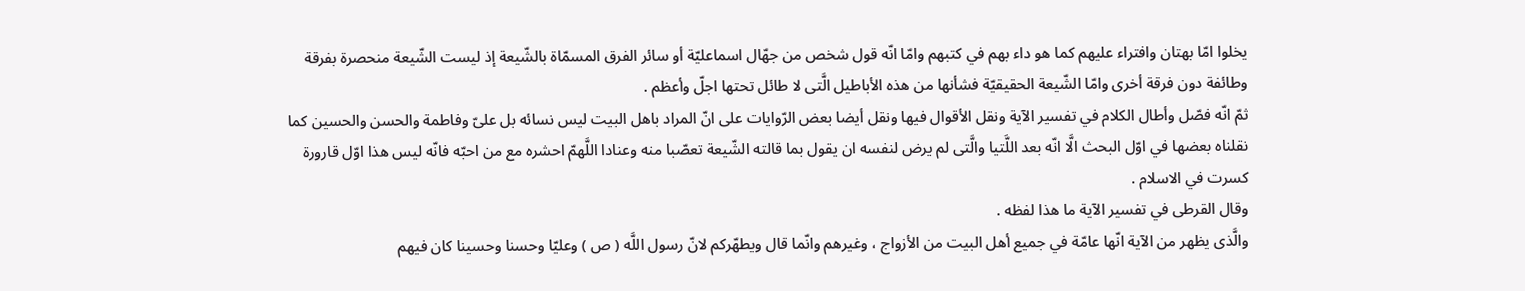يخلوا امّا بهتان وافتراء عليهم كما هو داء بهم في كتبهم وامّا انّه قول شخص من جهّال اسماعليّة أو سائر الفرق المسمّاة بالشّيعة إذ ليست الشّيعة منحصرة بفرقة وطائفة دون فرقة أخرى وامّا الشّيعة الحقيقيّة فشأنها من هذه الأباطيل الَّتى لا طائل تحتها اجلّ وأعظم .
ثمّ انّه فصّل وأطال الكلام في تفسير الآية ونقل الأقوال فيها ونقل أيضا بعض الرّوايات على انّ المراد باهل البيت ليس نسائه بل علىّ وفاطمة والحسن والحسين كما نقلناه بعضها في اوّل البحث الَّا انّه بعد اللَّتيا والَّتى لم يرض لنفسه ان يقول بما قالته الشّيعة تعصّبا منه وعنادا اللَّهمّ احشره مع من احبّه فانّه ليس هذا اوّل قارورة كسرت في الاسلام .
وقال القرطى في تفسير الآية ما هذا لفظه .
والَّذى يظهر من الآية انّها عامّة في جميع أهل البيت من الأزواج ، وغيرهم وانّما قال ويطهّركم لانّ رسول اللَّه ( ص ) وعليّا وحسنا وحسينا كان فيهم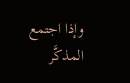وإذا اجتمع المذكَّر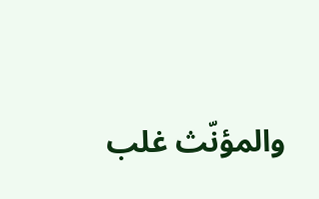والمؤنّث غلب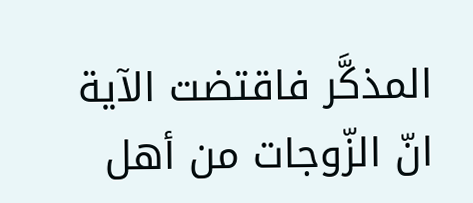المذكَّر فاقتضت الآية انّ الزّوجات من أهل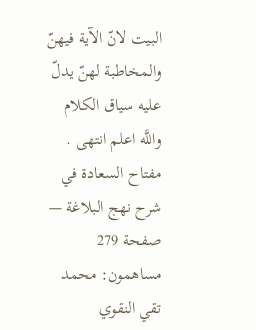البيت لانّ الآية فيهنّ والمخاطبة لهنّ يدلّ عليه سياق الكلام واللَّه اعلم انتهى .
مفتاح السعادة في شرح نهج البلاغة — صفحة 279
مساهمون: محمد تقي النقوي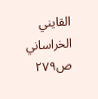القايني الخراساني
ص٢٧٩